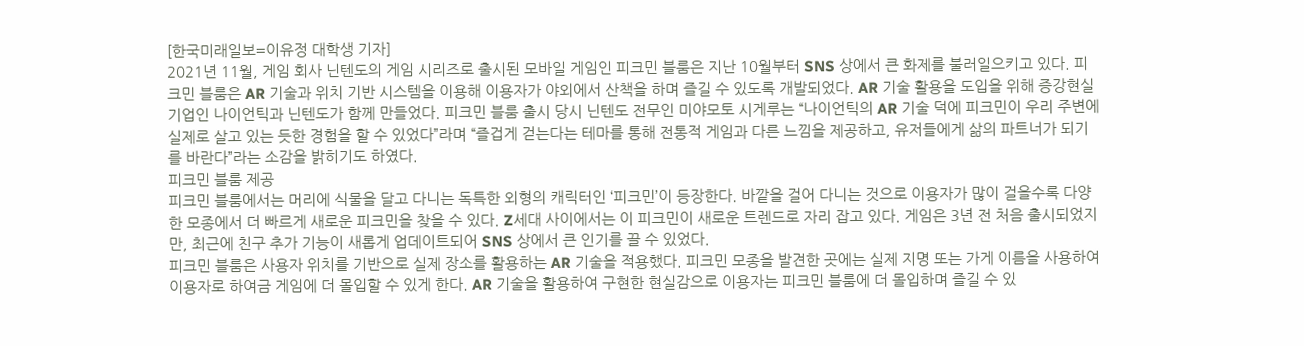[한국미래일보=이유정 대학생 기자]
2021년 11월, 게임 회사 닌텐도의 게임 시리즈로 출시된 모바일 게임인 피크민 블룸은 지난 10월부터 SNS 상에서 큰 화제를 불러일으키고 있다. 피크민 블룸은 AR 기술과 위치 기반 시스템을 이용해 이용자가 야외에서 산책을 하며 즐길 수 있도록 개발되었다. AR 기술 활용을 도입을 위해 증강현실 기업인 나이언틱과 닌텐도가 함께 만들었다. 피크민 블룸 출시 당시 닌텐도 전무인 미야모토 시게루는 “나이언틱의 AR 기술 덕에 피크민이 우리 주변에 실제로 살고 있는 듯한 경험을 할 수 있었다”라며 “즐겁게 걷는다는 테마를 통해 전통적 게임과 다른 느낌을 제공하고, 유저들에게 삶의 파트너가 되기를 바란다”라는 소감을 밝히기도 하였다.
피크민 블룸 제공
피크민 블룸에서는 머리에 식물을 달고 다니는 독특한 외형의 캐릭터인 ‘피크민’이 등장한다. 바깥을 걸어 다니는 것으로 이용자가 많이 걸을수록 다양한 모종에서 더 빠르게 새로운 피크민을 찾을 수 있다. Z세대 사이에서는 이 피크민이 새로운 트렌드로 자리 잡고 있다. 게임은 3년 전 처음 출시되었지만, 최근에 친구 추가 기능이 새롭게 업데이트되어 SNS 상에서 큰 인기를 끌 수 있었다.
피크민 블룸은 사용자 위치를 기반으로 실제 장소를 활용하는 AR 기술을 적용했다. 피크민 모종을 발견한 곳에는 실제 지명 또는 가게 이름을 사용하여 이용자로 하여금 게임에 더 몰입할 수 있게 한다. AR 기술을 활용하여 구현한 현실감으로 이용자는 피크민 블룸에 더 몰입하며 즐길 수 있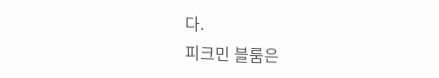다.
피크민 블룸은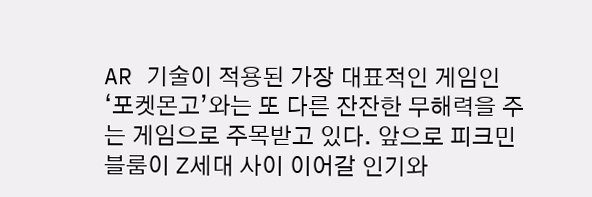AR 기술이 적용된 가장 대표적인 게임인 ‘포켓몬고’와는 또 다른 잔잔한 무해력을 주는 게임으로 주목받고 있다. 앞으로 피크민 블룸이 Z세대 사이 이어갈 인기와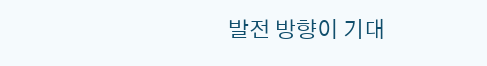발전 방향이 기대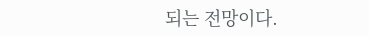되는 전망이다.